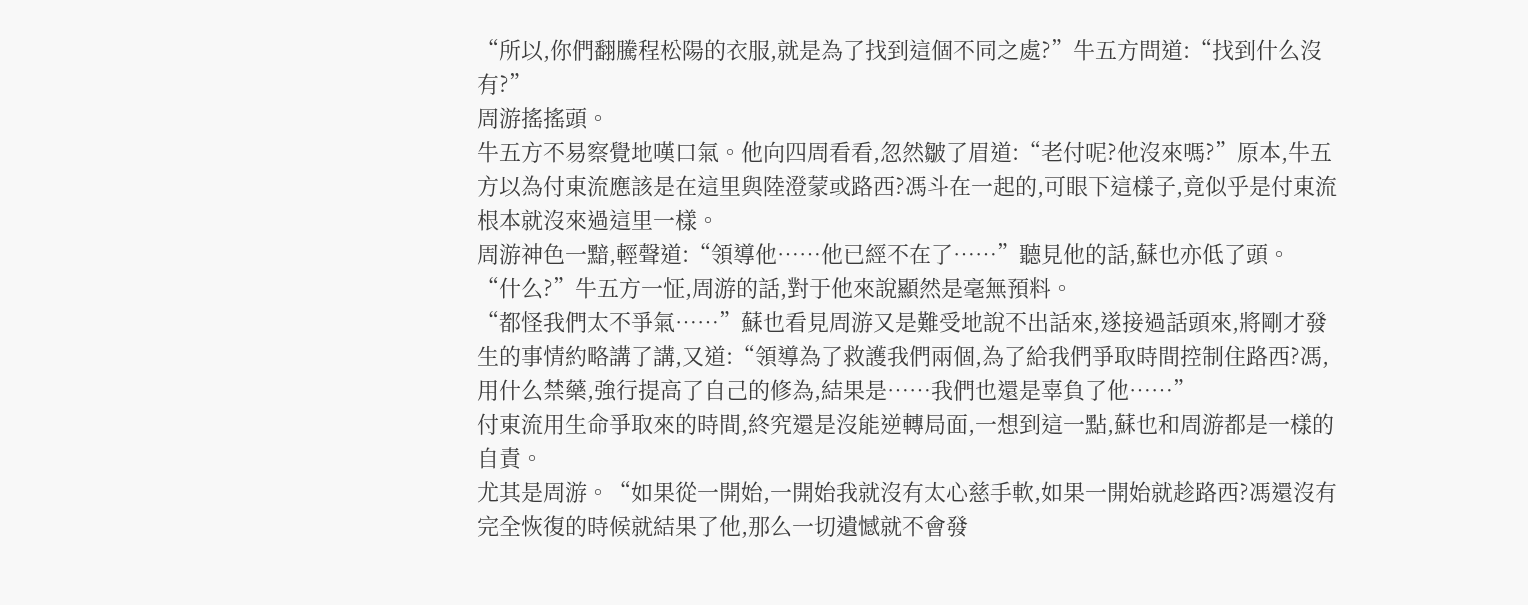“所以,你們翻騰程松陽的衣服,就是為了找到這個不同之處?”牛五方問道:“找到什么沒有?”
周游搖搖頭。
牛五方不易察覺地嘆口氣。他向四周看看,忽然皺了眉道:“老付呢?他沒來嗎?”原本,牛五方以為付東流應該是在這里與陸澄蒙或路西?馮斗在一起的,可眼下這樣子,竟似乎是付東流根本就沒來過這里一樣。
周游神色一黯,輕聲道:“領導他……他已經不在了……”聽見他的話,蘇也亦低了頭。
“什么?”牛五方一怔,周游的話,對于他來說顯然是毫無預料。
“都怪我們太不爭氣……”蘇也看見周游又是難受地說不出話來,遂接過話頭來,將剛才發生的事情約略講了講,又道:“領導為了救護我們兩個,為了給我們爭取時間控制住路西?馮,用什么禁藥,強行提高了自己的修為,結果是……我們也還是辜負了他……”
付東流用生命爭取來的時間,終究還是沒能逆轉局面,一想到這一點,蘇也和周游都是一樣的自責。
尤其是周游。“如果從一開始,一開始我就沒有太心慈手軟,如果一開始就趁路西?馮還沒有完全恢復的時候就結果了他,那么一切遺憾就不會發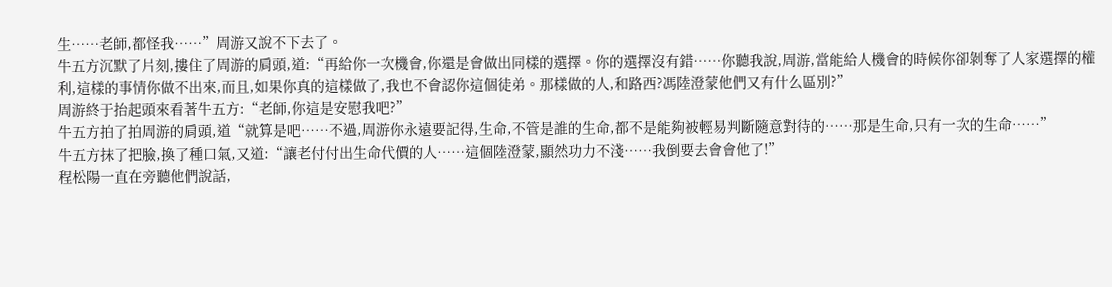生……老師,都怪我……”周游又說不下去了。
牛五方沉默了片刻,摟住了周游的肩頭,道:“再給你一次機會,你還是會做出同樣的選擇。你的選擇沒有錯……你聽我說,周游,當能給人機會的時候你卻剝奪了人家選擇的權利,這樣的事情你做不出來,而且,如果你真的這樣做了,我也不會認你這個徒弟。那樣做的人,和路西?馮陸澄蒙他們又有什么區別?”
周游終于抬起頭來看著牛五方:“老師,你這是安慰我吧?”
牛五方拍了拍周游的肩頭,道“就算是吧……不過,周游你永遠要記得,生命,不管是誰的生命,都不是能夠被輕易判斷隨意對待的……那是生命,只有一次的生命……”
牛五方抹了把臉,換了種口氣,又道:“讓老付付出生命代價的人……這個陸澄蒙,顯然功力不淺……我倒要去會會他了!”
程松陽一直在旁聽他們說話,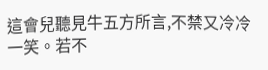這會兒聽見牛五方所言,不禁又冷冷一笑。若不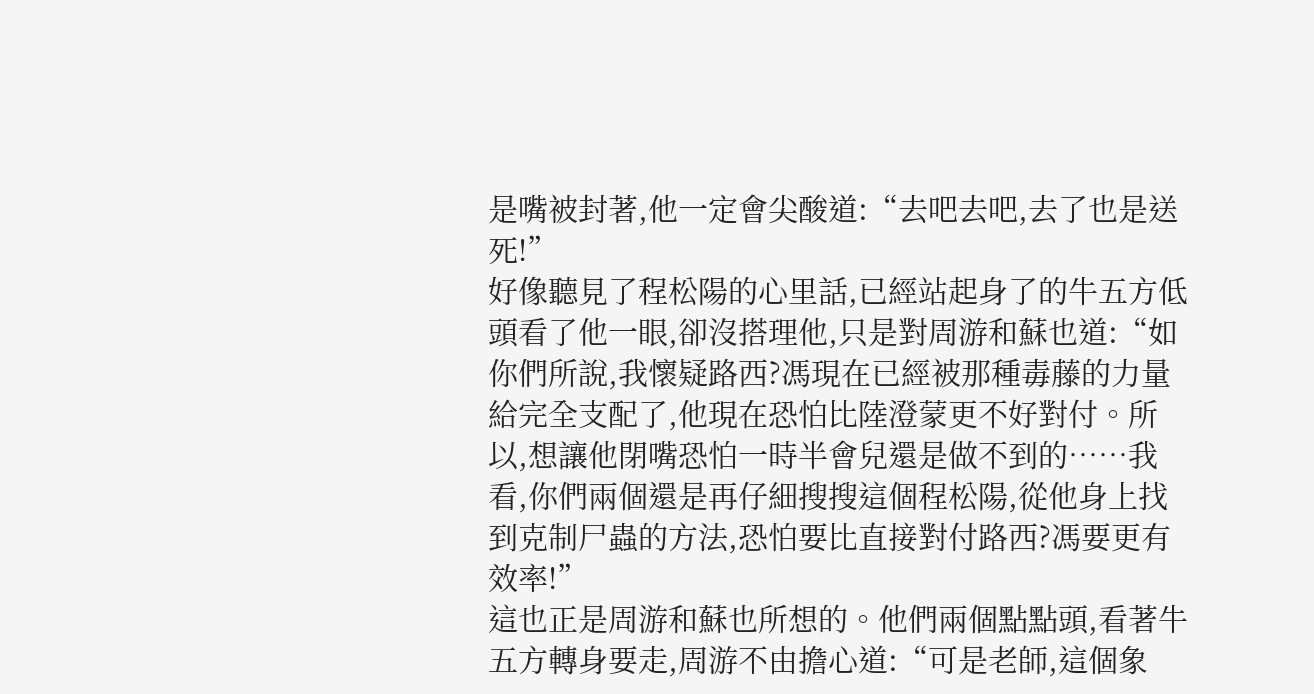是嘴被封著,他一定會尖酸道:“去吧去吧,去了也是送死!”
好像聽見了程松陽的心里話,已經站起身了的牛五方低頭看了他一眼,卻沒搭理他,只是對周游和蘇也道:“如你們所說,我懷疑路西?馮現在已經被那種毒藤的力量給完全支配了,他現在恐怕比陸澄蒙更不好對付。所以,想讓他閉嘴恐怕一時半會兒還是做不到的……我看,你們兩個還是再仔細搜搜這個程松陽,從他身上找到克制尸蟲的方法,恐怕要比直接對付路西?馮要更有效率!”
這也正是周游和蘇也所想的。他們兩個點點頭,看著牛五方轉身要走,周游不由擔心道:“可是老師,這個象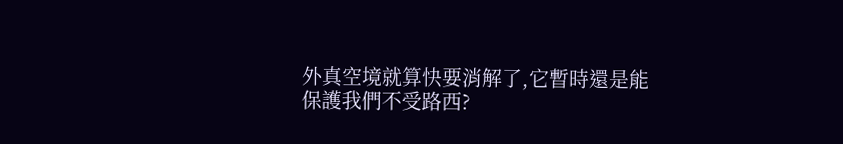外真空境就算快要消解了,它暫時還是能保護我們不受路西?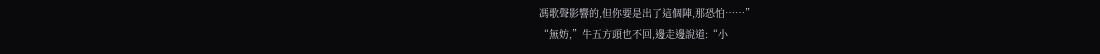馮歌聲影響的,但你要是出了這個陣,那恐怕……”
“無妨,”牛五方頭也不回,邊走邊說道:“小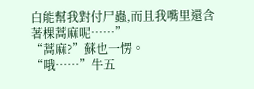白能幫我對付尸蟲,而且我嘴里還含著棵蒿麻呢……”
“蒿麻?”蘇也一愣。
“哦……”牛五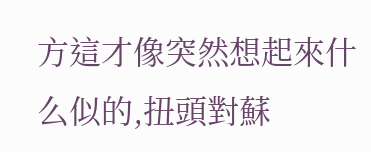方這才像突然想起來什么似的,扭頭對蘇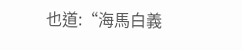也道:“海馬白義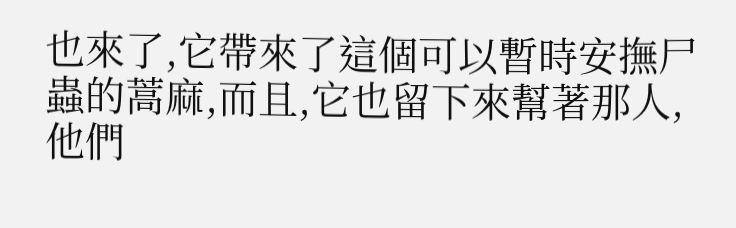也來了,它帶來了這個可以暫時安撫尸蟲的蒿麻,而且,它也留下來幫著那人,他們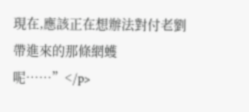現在,應該正在想辦法對付老劉帶進來的那條網蠖呢……”</p>